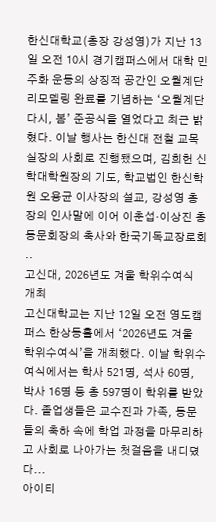한신대학교(총장 강성영)가 지난 13일 오전 10시 경기캠퍼스에서 대학 민주화 운동의 상징적 공간인 오월계단 리모델링 완료를 기념하는 ‘오월계단 다시, 봄’ 준공식을 열었다고 최근 밝혔다. 이날 행사는 한신대 전철 교목실장의 사회로 진행됐으며, 김희헌 신학대학원장의 기도, 학교법인 한신학원 오용균 이사장의 설교, 강성영 총장의 인사말에 이어 이춘섭·이상진 총동문회장의 축사와 한국기독교장로회 ..
고신대, 2026년도 겨울 학위수여식 개최
고신대학교는 지난 12일 오전 영도캠퍼스 한상동홀에서 ‘2026년도 겨울 학위수여식’을 개최했다. 이날 학위수여식에서는 학사 521명, 석사 60명, 박사 16명 등 총 597명이 학위를 받았다. 졸업생들은 교수진과 가족, 동문들의 축하 속에 학업 과정을 마무리하고 사회로 나아가는 첫걸음을 내디뎠다...
아이티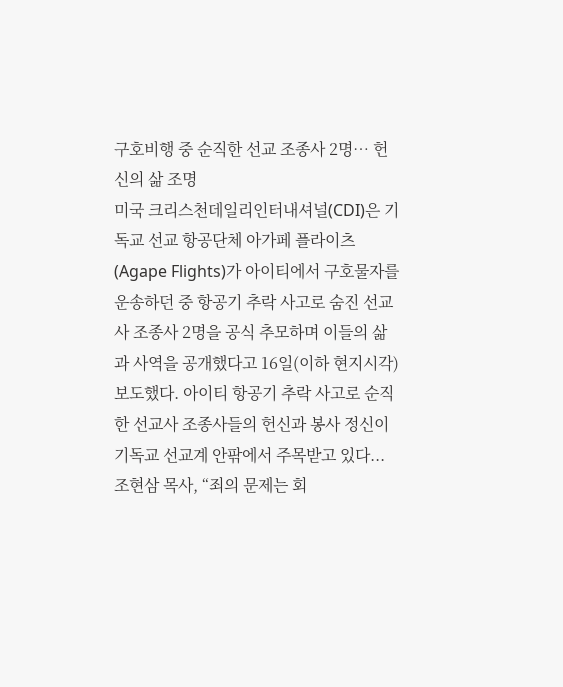구호비행 중 순직한 선교 조종사 2명… 헌신의 삶 조명
미국 크리스천데일리인터내셔널(CDI)은 기독교 선교 항공단체 아가페 플라이츠(Agape Flights)가 아이티에서 구호물자를 운송하던 중 항공기 추락 사고로 숨진 선교사 조종사 2명을 공식 추모하며 이들의 삶과 사역을 공개했다고 16일(이하 현지시각) 보도했다. 아이티 항공기 추락 사고로 순직한 선교사 조종사들의 헌신과 봉사 정신이 기독교 선교계 안팎에서 주목받고 있다...
조현삼 목사, “죄의 문제는 회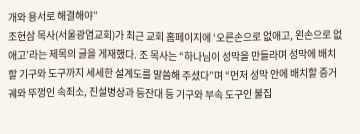개와 용서로 해결해야”
조현삼 목사(서울광염교회)가 최근 교회 홈페이지에 ‘오른손으로 없애고, 왼손으로 없애고’라는 제목의 글을 게재했다. 조 목사는 “하나님이 성막을 만들라며 성막에 배치할 기구와 도구까지 세세한 설계도를 말씀해 주셨다”며 “먼저 성막 안에 배치할 증거궤와 뚜껑인 속죄소, 진설병상과 등잔대 등 기구와 부속 도구인 불집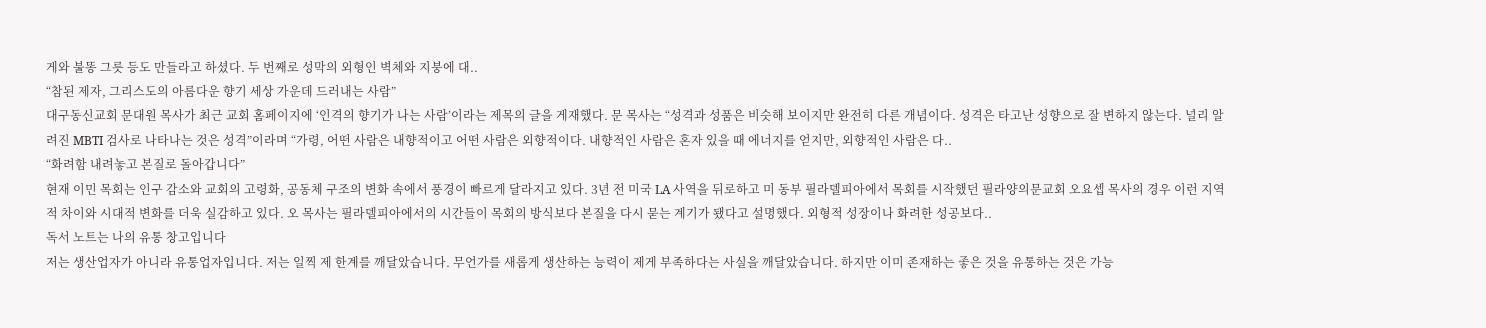게와 불똥 그릇 등도 만들라고 하셨다. 두 번째로 성막의 외형인 벽체와 지붕에 대..
“참된 제자, 그리스도의 아름다운 향기 세상 가운데 드러내는 사람”
대구동신교회 문대원 목사가 최근 교회 홈페이지에 ‘인격의 향기가 나는 사람’이라는 제목의 글을 게재했다. 문 목사는 “성격과 성품은 비슷해 보이지만 완전히 다른 개념이다. 성격은 타고난 성향으로 잘 변하지 않는다. 널리 알려진 MBTI 검사로 나타나는 것은 성격”이라며 “가령, 어떤 사람은 내향적이고 어떤 사람은 외향적이다. 내향적인 사람은 혼자 있을 때 에너지를 얻지만, 외향적인 사람은 다..
“화려함 내려놓고 본질로 돌아갑니다”
현재 이민 목회는 인구 감소와 교회의 고령화, 공동체 구조의 변화 속에서 풍경이 빠르게 달라지고 있다. 3년 전 미국 LA 사역을 뒤로하고 미 동부 필라델피아에서 목회를 시작했던 필라양의문교회 오요셉 목사의 경우 이런 지역적 차이와 시대적 변화를 더욱 실감하고 있다. 오 목사는 필라델피아에서의 시간들이 목회의 방식보다 본질을 다시 묻는 계기가 됐다고 설명했다. 외형적 성장이나 화려한 성공보다..
독서 노트는 나의 유통 창고입니다
저는 생산업자가 아니라 유통업자입니다. 저는 일찍 제 한계를 깨달았습니다. 무언가를 새롭게 생산하는 능력이 제게 부족하다는 사실을 깨달았습니다. 하지만 이미 존재하는 좋은 것을 유통하는 것은 가능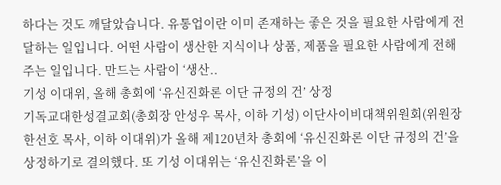하다는 것도 깨달았습니다. 유통업이란 이미 존재하는 좋은 것을 필요한 사람에게 전달하는 일입니다. 어떤 사람이 생산한 지식이나 상품, 제품을 필요한 사람에게 전해 주는 일입니다. 만드는 사람이 ‘생산..
기성 이대위, 올해 총회에 ‘유신진화론 이단 규정의 건’ 상정
기독교대한성결교회(총회장 안성우 목사, 이하 기성) 이단사이비대책위원회(위원장 한선호 목사, 이하 이대위)가 올해 제120년차 총회에 ‘유신진화론 이단 규정의 건’을 상정하기로 결의했다. 또 기성 이대위는 ‘유신진화론’을 이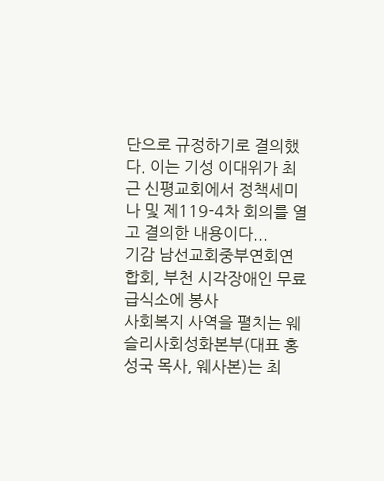단으로 규정하기로 결의했다. 이는 기성 이대위가 최근 신평교회에서 정책세미나 및 제119-4차 회의를 열고 결의한 내용이다...
기감 남선교회중부연회연합회, 부천 시각장애인 무료급식소에 봉사
사회복지 사역을 펼치는 웨슬리사회성화본부(대표 홍성국 목사, 웨사본)는 최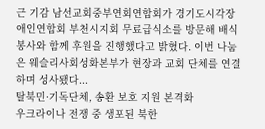근 기감 남선교회중부연회연합회가 경기도시각장애인연합회 부천시지회 무료급식소를 방문해 배식 봉사와 함께 후원을 진행했다고 밝혔다. 이번 나눔은 웨슬리사회성화본부가 현장과 교회 단체를 연결하며 성사됐다...
탈북민·기독단체, 송환 보호 지원 본격화
우크라이나 전쟁 중 생포된 북한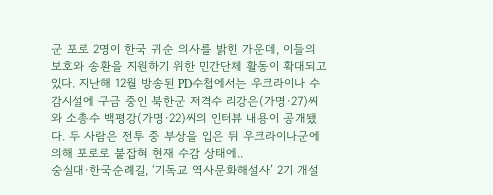군 포로 2명이 한국 귀순 의사를 밝힌 가운데, 이들의 보호와 송환을 지원하기 위한 민간단체 활동이 확대되고 있다. 지난해 12월 방송된 PD수첩에서는 우크라이나 수감시설에 구금 중인 북한군 저격수 리강은(가명·27)씨와 소총수 백평강(가명·22)씨의 인터뷰 내용이 공개됐다. 두 사람은 전투 중 부상을 입은 뒤 우크라이나군에 의해 포로로 붙잡혀 현재 수감 상태에..
숭실대·한국순례길, ‘기독교 역사문화해설사’ 2기 개설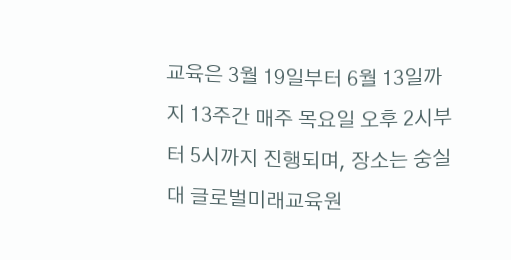교육은 3월 19일부터 6월 13일까지 13주간 매주 목요일 오후 2시부터 5시까지 진행되며, 장소는 숭실대 글로벌미래교육원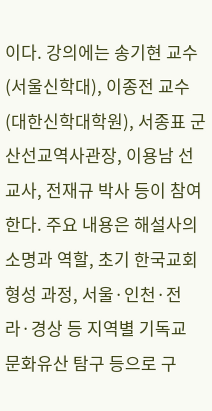이다. 강의에는 송기현 교수(서울신학대), 이종전 교수(대한신학대학원), 서종표 군산선교역사관장, 이용남 선교사, 전재규 박사 등이 참여한다. 주요 내용은 해설사의 소명과 역할, 초기 한국교회 형성 과정, 서울·인천·전라·경상 등 지역별 기독교 문화유산 탐구 등으로 구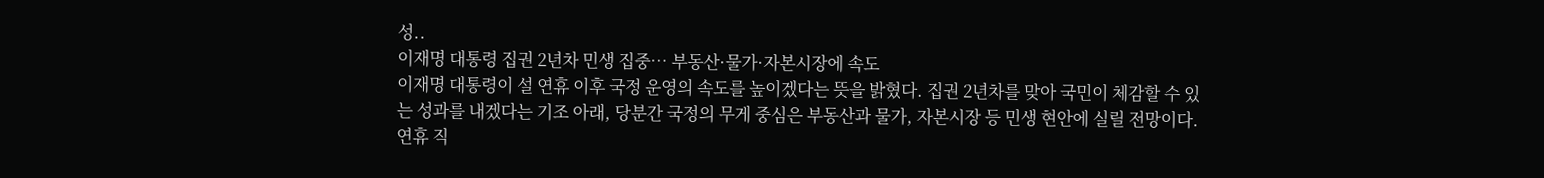성..
이재명 대통령 집권 2년차 민생 집중… 부동산·물가·자본시장에 속도
이재명 대통령이 설 연휴 이후 국정 운영의 속도를 높이겠다는 뜻을 밝혔다. 집권 2년차를 맞아 국민이 체감할 수 있는 성과를 내겠다는 기조 아래, 당분간 국정의 무게 중심은 부동산과 물가, 자본시장 등 민생 현안에 실릴 전망이다. 연휴 직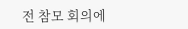전 참모 회의에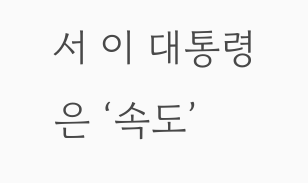서 이 대통령은 ‘속도’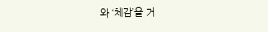와 ‘체감’을 거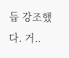듭 강조했다. 거..